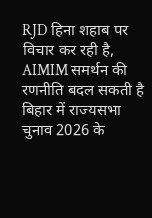RJD हिना शहाब पर विचार कर रही है, AIMIM समर्थन की रणनीति बदल सकती है
बिहार में राज्यसभा चुनाव 2026 के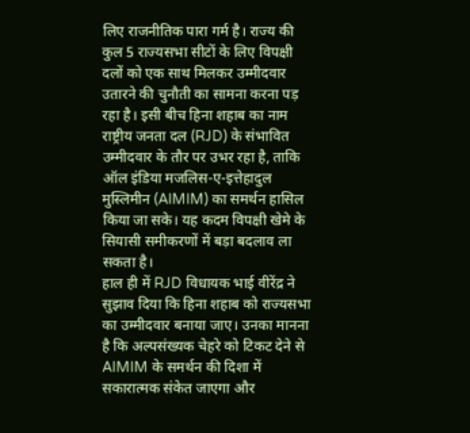लिए राजनीतिक पारा गर्म है। राज्य की कुल 5 राज्यसभा सीटों के लिए विपक्षी दलों को एक साथ मिलकर उम्मीदवार उतारने की चुनौती का सामना करना पड़ रहा है। इसी बीच हिना शहाब का नाम राष्ट्रीय जनता दल (RJD) के संभावित उम्मीदवार के तौर पर उभर रहा है, ताकि ऑल इंडिया मजलिस-ए-इत्तेहादुल मुस्लिमीन (AIMIM) का समर्थन हासिल किया जा सके। यह कदम विपक्षी खेमे के सियासी समीकरणों में बड़ा बदलाव ला सकता है।
हाल ही में RJD विधायक भाई वीरेंद्र ने सुझाव दिया कि हिना शहाब को राज्यसभा का उम्मीदवार बनाया जाए। उनका मानना है कि अल्पसंख्यक चेहरे को टिकट देने से AIMIM के समर्थन की दिशा में सकारात्मक संकेत जाएगा और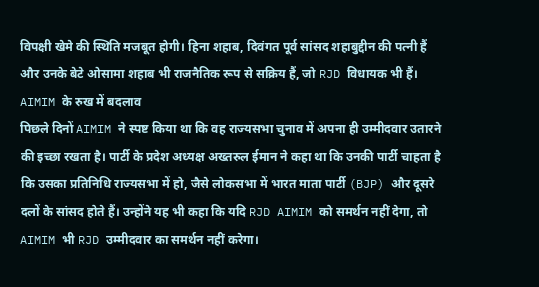विपक्षी खेमे की स्थिति मजबूत होगी। हिना शहाब, दिवंगत पूर्व सांसद शहाबुद्दीन की पत्नी हैं और उनके बेटे ओसामा शहाब भी राजनैतिक रूप से सक्रिय हैं, जो RJD विधायक भी हैं।
AIMIM के रुख में बदलाव
पिछले दिनों AIMIM ने स्पष्ट किया था कि वह राज्यसभा चुनाव में अपना ही उम्मीदवार उतारने की इच्छा रखता है। पार्टी के प्रदेश अध्यक्ष अख्तरुल ईमान ने कहा था कि उनकी पार्टी चाहता है कि उसका प्रतिनिधि राज्यसभा में हो, जैसे लोकसभा में भारत माता पार्टी (BJP) और दूसरे दलों के सांसद होते हैं। उन्होंने यह भी कहा कि यदि RJD AIMIM को समर्थन नहीं देगा, तो AIMIM भी RJD उम्मीदवार का समर्थन नहीं करेगा।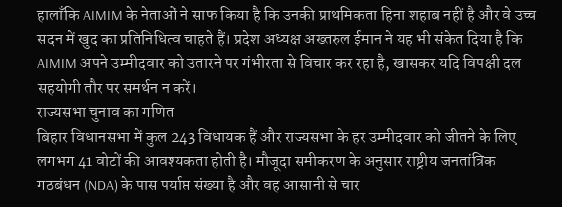हालाँकि AIMIM के नेताओं ने साफ किया है कि उनकी प्राथमिकता हिना शहाब नहीं है और वे उच्च सदन में खुद का प्रतिनिधित्व चाहते हैं। प्रदेश अध्यक्ष अख्तरुल ईमान ने यह भी संकेत दिया है कि AIMIM अपने उम्मीदवार को उतारने पर गंभीरता से विचार कर रहा है, खासकर यदि विपक्षी दल सहयोगी तौर पर समर्थन न करें।
राज्यसभा चुनाव का गणित
बिहार विधानसभा में कुल 243 विधायक हैं और राज्यसभा के हर उम्मीदवार को जीतने के लिए लगभग 41 वोटों की आवश्यकता होती है। मौजूदा समीकरण के अनुसार राष्ट्रीय जनतांत्रिक गठबंधन (NDA) के पास पर्याप्त संख्या है और वह आसानी से चार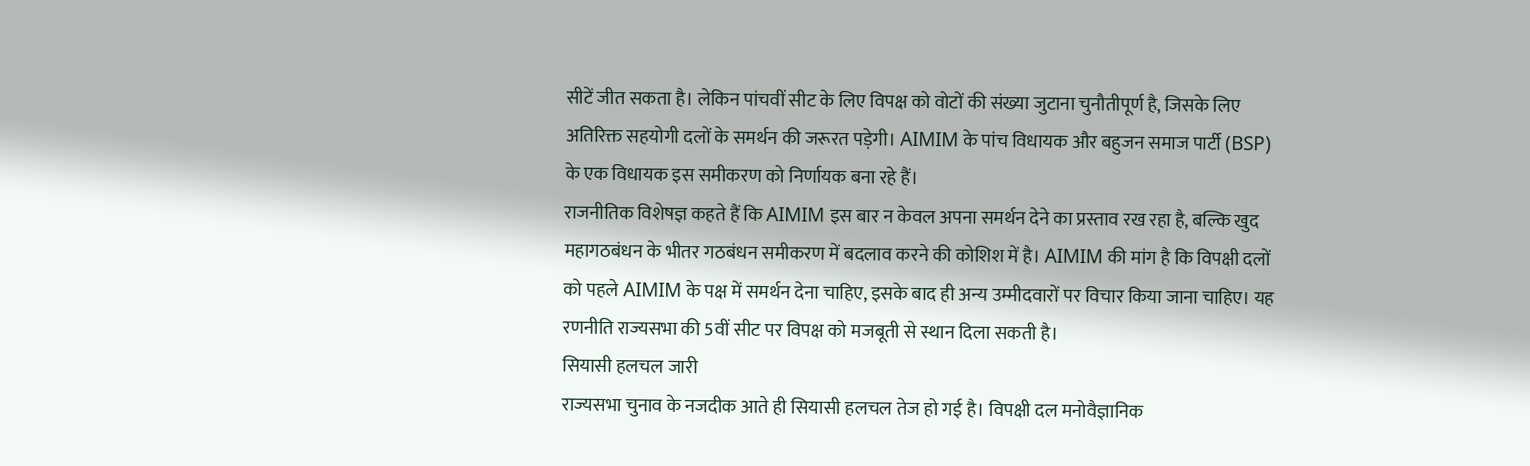सीटें जीत सकता है। लेकिन पांचवीं सीट के लिए विपक्ष को वोटों की संख्या जुटाना चुनौतीपूर्ण है, जिसके लिए अतिरिक्त सहयोगी दलों के समर्थन की जरूरत पड़ेगी। AIMIM के पांच विधायक और बहुजन समाज पार्टी (BSP) के एक विधायक इस समीकरण को निर्णायक बना रहे हैं।
राजनीतिक विशेषज्ञ कहते हैं कि AIMIM इस बार न केवल अपना समर्थन देने का प्रस्ताव रख रहा है, बल्कि खुद महागठबंधन के भीतर गठबंधन समीकरण में बदलाव करने की कोशिश में है। AIMIM की मांग है कि विपक्षी दलों को पहले AIMIM के पक्ष में समर्थन देना चाहिए, इसके बाद ही अन्य उम्मीदवारों पर विचार किया जाना चाहिए। यह रणनीति राज्यसभा की 5वीं सीट पर विपक्ष को मजबूती से स्थान दिला सकती है।
सियासी हलचल जारी
राज्यसभा चुनाव के नजदीक आते ही सियासी हलचल तेज हो गई है। विपक्षी दल मनोवैज्ञानिक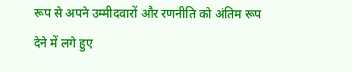रूप से अपने उम्मीदवारों और रणनीति को अंतिम रूप देने में लगे हुए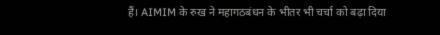हैं। AIMIM के रुख ने महागठबंधन के भीतर भी चर्चा को बढ़ा दिया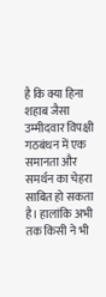है कि क्या हिना शहाब जैसा उम्मीदवार विपक्षी गठबंधन में एक समानता और समर्थन का चेहरा साबित हो सकता है। हालांकि अभी तक किसी ने भी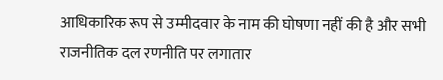आधिकारिक रूप से उम्मीदवार के नाम की घोषणा नहीं की है और सभी राजनीतिक दल रणनीति पर लगातार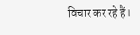विचार कर रहे हैं।